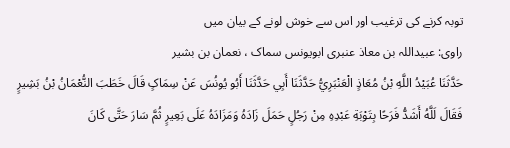توبہ کرنے کی ترغیب اور اس سے خوش لونے کے بیان میں
راوی: عبیداللہ بن معاذ عنبری ابویونس سماک ، نعمان بن بشیر
حَدَّثَنَا عُبَيْدُ اللَّهِ بْنُ مُعَاذٍ الْعَنْبَرِيُّ حَدَّثَنَا أَبِي حَدَّثَنَا أَبُو يُونُسَ عَنْ سِمَاکٍ قَالَ خَطَبَ النُّعْمَانُ بْنُ بَشِيرٍ فَقَالَ لَلَّهُ أَشَدُّ فَرَحًا بِتَوْبَةِ عَبْدِهِ مِنْ رَجُلٍ حَمَلَ زَادَهُ وَمَزَادَهُ عَلَی بَعِيرٍ ثُمَّ سَارَ حَتَّی کَانَ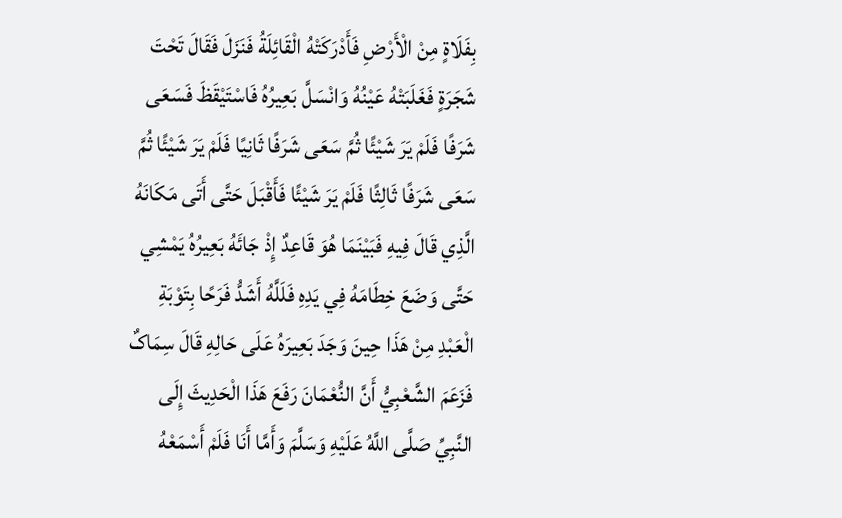بِفَلَاةٍ مِنْ الْأَرْضِ فَأَدْرَکَتْهُ الْقَائِلَةُ فَنَزَلَ فَقَالَ تَحْتَ شَجَرَةٍ فَغَلَبَتْهُ عَيْنُهُ وَانْسَلَّ بَعِيرُهُ فَاسْتَيْقَظَ فَسَعَی شَرَفًا فَلَمْ يَرَ شَيْئًا ثُمَّ سَعَی شَرَفًا ثَانِيًا فَلَمْ يَرَ شَيْئًا ثُمَّ سَعَی شَرَفًا ثَالِثًا فَلَمْ يَرَ شَيْئًا فَأَقْبَلَ حَتَّی أَتَی مَکَانَهُ الَّذِي قَالَ فِيهِ فَبَيْنَمَا هُوَ قَاعِدٌ إِذْ جَائَهُ بَعِيرُهُ يَمْشِي حَتَّی وَضَعَ خِطَامَهُ فِي يَدِهِ فَلَلَّهُ أَشَدُّ فَرَحًا بِتَوْبَةِ الْعَبْدِ مِنْ هَذَا حِينَ وَجَدَ بَعِيرَهُ عَلَی حَالِهِ قَالَ سِمَاکٌ فَزَعَمَ الشَّعْبِيُّ أَنَّ النُّعْمَانَ رَفَعَ هَذَا الْحَدِيثَ إِلَی النَّبِيِّ صَلَّی اللَّهُ عَلَيْهِ وَسَلَّمَ وَأَمَّا أَنَا فَلَمْ أَسْمَعْهُ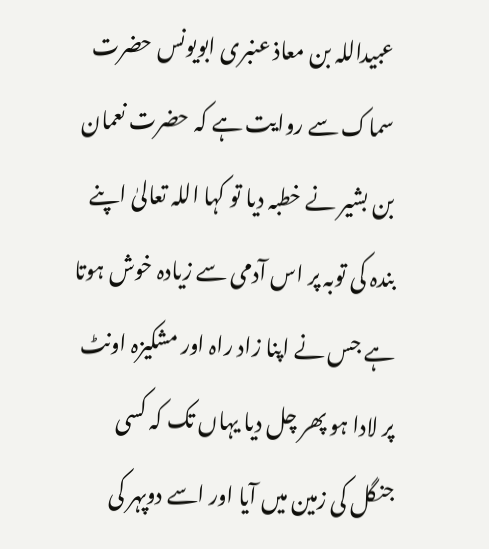عبیداللہ بن معاذ عنبری ابویونس حضرت سماک سے روایت ہے کہ حضرت نعمان بن بشیر نے خطبہ دیا تو کہا اللہ تعالیٰ اپنے بندہ کی توبہ پر اس آدمی سے زیادہ خوش ہوتا ہے جس نے اپنا زاد راہ اور مشکیزہ اونٹ پر لادا ہو پھر چل دیا یہاں تک کہ کسی جنگل کی زمین میں آیا اور اسے دوپہر کی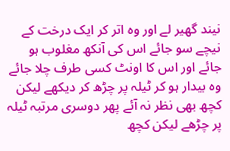نیند گھیر لے اور وہ اتر کر ایک درخت کے نیچے سو جائے اس کی آنکھ مغلوب ہو جائے اور اس کا اونٹ کسی طرف چلا جائے وہ بیدار ہو کر ٹیلہ پر چڑھ کر دیکھے لیکن کچھ بھی نظر نہ آئے پھر دوسری مرتبہ ٹیلہ پر چڑھے لیکن کچھ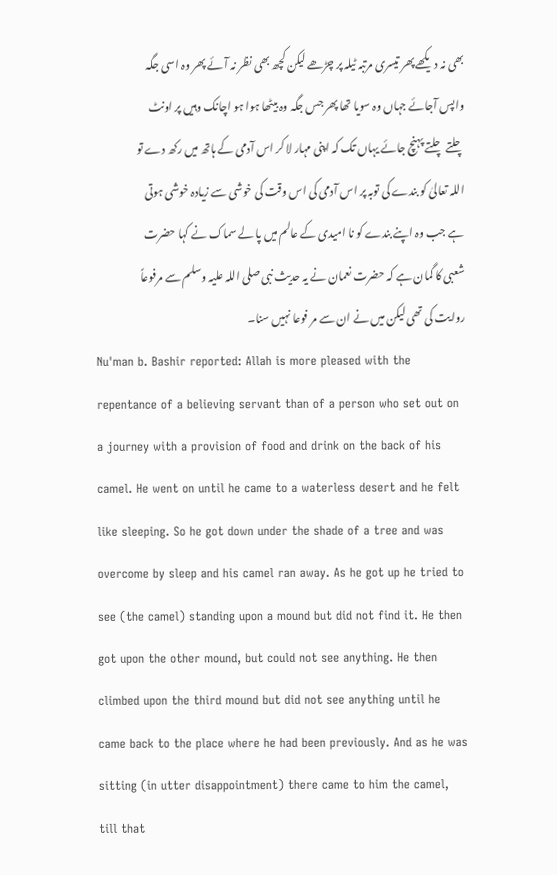بھی نہ دیکھے پھر تیسری مرتبہ ٹیلہ پر چڑھے لیکن کچھ بھی نظر نہ آئے پھر وہ اسی جگہ واپس آجائے جہاں وہ سویا تھا پھر جس جگہ وہ بیٹھا ہوا ہو اچانک وہیں پر اونٹ چلتے چلتے پہنچ جائے یہاں تک کہ اپنی مہار لا کر اس آدمی کے ہاتھ میں رکھ دے تو اللہ تعالیٰ کو بندے کی توبہ پر اس آدمی کی اس وقت کی خوشی سے زیادہ خوشی ہوتی ہے جب وہ اپنے بندے کو نا امیدی کے عالم میں پا لے سماک نے کہا حضرت شعبی کا گمان ہے کہ حضرت نعمان نے یہ حدیث نبی صلی اللہ علیہ وسلم سے مرفوعاً روایت کی تھی لیکن میں نے ان سے مر فوعا نہیں سنا۔
Nu'man b. Bashir reported: Allah is more pleased with the repentance of a believing servant than of a person who set out on a journey with a provision of food and drink on the back of his camel. He went on until he came to a waterless desert and he felt like sleeping. So he got down under the shade of a tree and was overcome by sleep and his camel ran away. As he got up he tried to see (the camel) standing upon a mound but did not find it. He then got upon the other mound, but could not see anything. He then climbed upon the third mound but did not see anything until he came back to the place where he had been previously. And as he was sitting (in utter disappointment) there came to him the camel, till that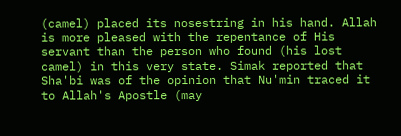(camel) placed its nosestring in his hand. Allah is more pleased with the repentance of His servant than the person who found (his lost camel) in this very state. Simak reported that Sha'bi was of the opinion that Nu'min traced it to Allah's Apostle (may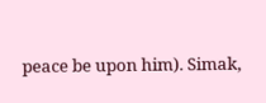peace be upon him). Simak,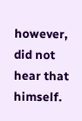however, did not hear that himself.